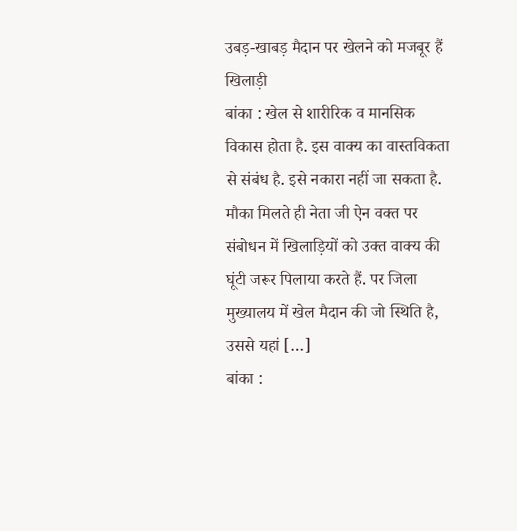उबड़-खाबड़ मैदान पर खेलने को मजबूर हैं खिलाड़ी
बांका : खेल से शारीरिक व मानसिक विकास होता है. इस वाक्य का वास्तविकता से संबंध है. इसे नकारा नहीं जा सकता है. मौका मिलते ही नेता जी ऐन वक्त पर संबोधन में खिलाड़ियों को उक्त वाक्य की घूंटी जरूर पिलाया करते हैं. पर जिला मुख्यालय में खेल मैदान की जो स्थिति है, उससे यहां […]
बांका :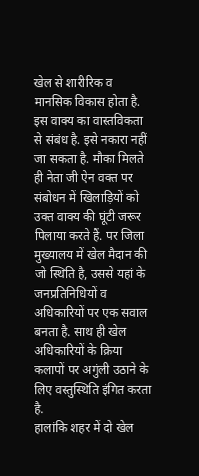खेल से शारीरिक व मानसिक विकास होता है. इस वाक्य का वास्तविकता से संबंध है. इसे नकारा नहीं जा सकता है. मौका मिलते ही नेता जी ऐन वक्त पर संबोधन में खिलाड़ियों को उक्त वाक्य की घूंटी जरूर पिलाया करते हैं. पर जिला मुख्यालय में खेल मैदान की जो स्थिति है, उससे यहां के जनप्रतिनिधियों व अधिकारियों पर एक सवाल बनता है. साथ ही खेल अधिकारियों के क्रिया कलापों पर अगुंली उठाने के लिए वस्तुस्थिति इंगित करता है.
हालांकि शहर में दो खेल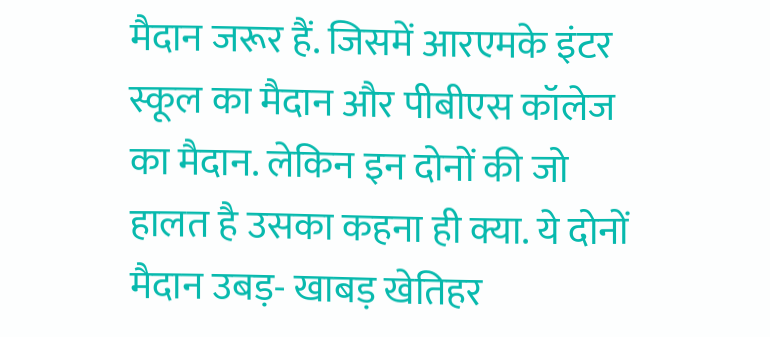मैदान जरूर हैं. जिसमें आरएमके इंटर स्कूल का मैदान और पीबीएस कॉलेज का मैदान. लेकिन इन दोनों की जो हालत है उसका कहना ही क्या. ये दोनों मैदान उबड़- खाबड़ खेतिहर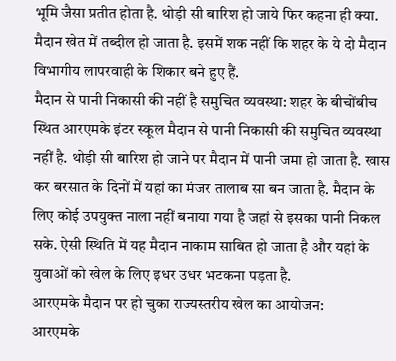भूमि जैसा प्रतीत होता है. थोड़ी सी बारिश हो जाये फिर कहना ही क्या. मैदान खेत में तब्दील हो जाता है. इसमें शक नहीं कि शहर के ये दो मैदान विभागीय लापरवाही के शिकार बने हुए हैं.
मैदान से पानी निकासी की नहीं है समुचित व्यवस्था: शहर के बीचोंबीच स्थित आरएमके इंटर स्कूल मैदान से पानी निकासी की समुचित व्यवस्था नहीं है. थोड़ी सी बारिश हो जाने पर मैदान में पानी जमा हो जाता है. खास कर बरसात के दिनों में यहां का मंजर तालाब सा बन जाता है. मैदान के लिए कोई उपयुक्त नाला नहीं बनाया गया है जहां से इसका पानी निकल सके. ऐसी स्थिति में यह मैदान नाकाम साबित हो जाता है और यहां के युवाओं को खेल के लिए इधर उधर भटकना पड़ता है.
आरएमके मैदान पर हो चुका राज्यस्तरीय खेल का आयोजन:
आरएमके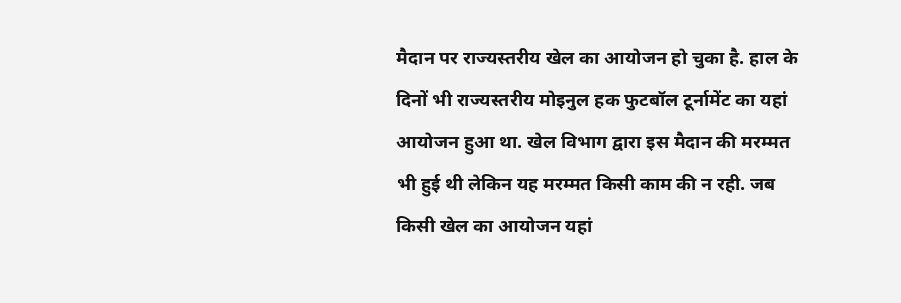मैदान पर राज्यस्तरीय खेल का आयोजन हो चुका है. हाल के दिनों भी राज्यस्तरीय मोइनुल हक फुटबॉल टूर्नामेंट का यहां आयोजन हुआ था. खेल विभाग द्वारा इस मैदान की मरम्मत भी हुई थी लेकिन यह मरम्मत किसी काम की न रही. जब किसी खेल का आयोजन यहां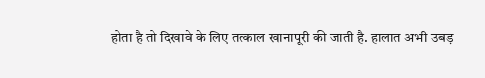होता है तो दिखावे के लिए तत्काल खानापूरी की जाती है. हालात अभी उबड़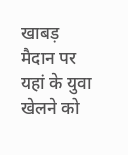खाबड़ मैदान पर यहां के युवा खेलने को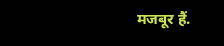मजबूर हैं.